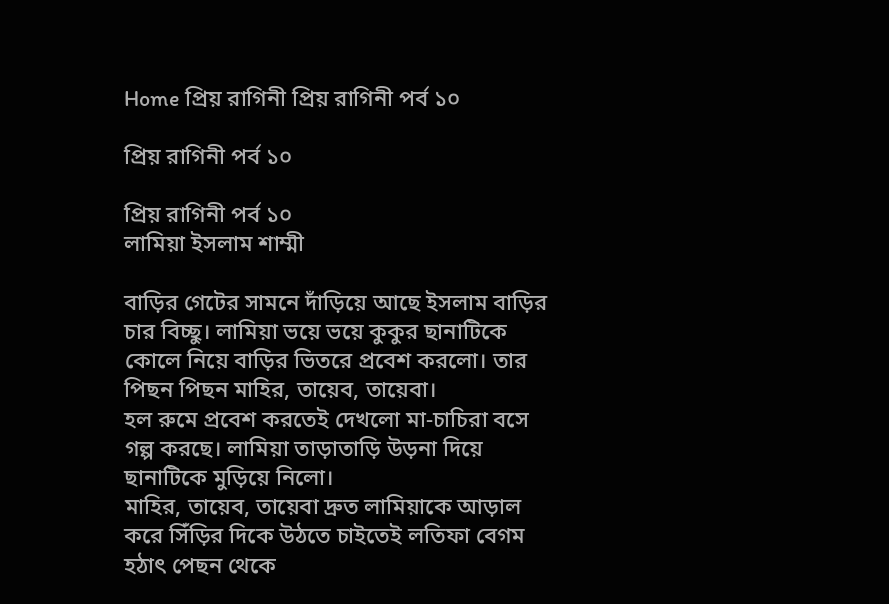Home প্রিয় রাগিনী প্রিয় রাগিনী পর্ব ১০

প্রিয় রাগিনী পর্ব ১০

প্রিয় রাগিনী পর্ব ১০
লামিয়া ইসলাম শাম্মী

বাড়ির গেটের সামনে দাঁড়িয়ে আছে ইসলাম বাড়ির চার বিচ্ছু। লামিয়া ভয়ে ভয়ে কুকুর ছানাটিকে কোলে নিয়ে বাড়ির ভিতরে প্রবেশ করলো। তার পিছন পিছন মাহির, তায়েব, তায়েবা।
হল রুমে প্রবেশ করতেই দেখলো মা-চাচিরা বসে গল্প করছে। লামিয়া তাড়াতাড়ি উড়না দিয়ে ছানাটিকে মুড়িয়ে নিলো।
মাহির, তায়েব, তায়েবা দ্রুত লামিয়াকে আড়াল করে সিঁড়ির দিকে উঠতে চাইতেই লতিফা বেগম হঠাৎ পেছন থেকে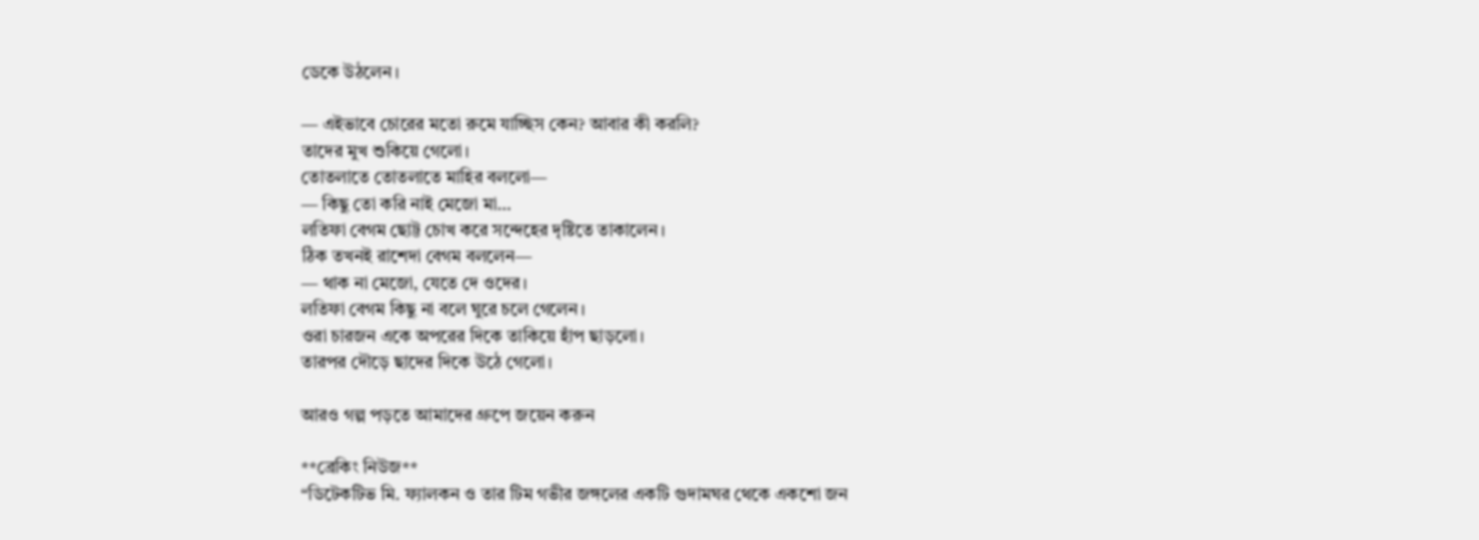ডেকে উঠলেন।

— এইভাবে চোরের মতো রুমে যাচ্ছিস কেন? আবার কী করলি?
তাদের মুখ শুকিয়ে গেলো।
তোতলাতে তোতলাতে মাহির বললো—
— কিছু তো করি নাই মেজো মা…
লতিফা বেগম ছোট্ট চোখ করে সন্দেহের দৃষ্টিতে তাকালেন।
ঠিক তখনই রাশেদা বেগম বললেন—
— থাক না মেজো, যেতে দে ওদের।
লতিফা বেগম কিছু না বলে ঘুরে চলে গেলেন।
ওরা চারজন একে অপরের দিকে তাকিয়ে হাঁপ ছাড়লো।
তারপর দৌড়ে ছাদের দিকে উঠে গেলো।

আরও গল্প পড়তে আমাদের গ্রুপে জয়েন করুন

**ব্রেকিং নিউজ**
“ডিটেকটিভ মি. ফ্যালকন ও তার টিম গভীর জঙ্গলের একটি গুদামঘর থেকে একশো জন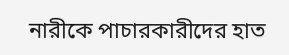নারীকে পাচারকারীদের হাত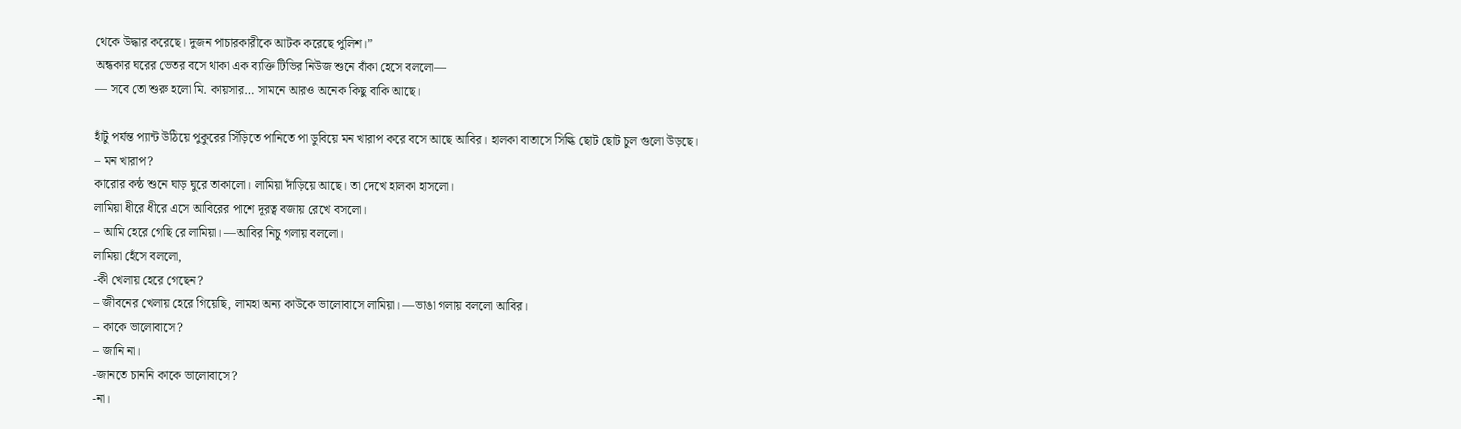থেকে উদ্ধার করেছে। দুজন পাচারকারীকে আটক করেছে পুলিশ।”
অন্ধকার ঘরের ভেতর বসে থাকা এক ব্যক্তি টিভির নিউজ শুনে বাঁকা হেসে বললো—
— সবে তো শুরু হলো মি. কায়সার… সামনে আরও অনেক কিছু বাকি আছে।

হাঁটু পর্যন্ত প্যান্ট উঠিয়ে পুকুরের সিঁড়িতে পানিতে পা ডুবিয়ে মন খারাপ করে বসে আছে আবির। হালকা বাতাসে সিল্কি ছোট ছোট চুল গুলো উড়ছে।
– মন খারাপ?
কারোর কন্ঠ শুনে ঘাড় ঘুরে তাকালো। লামিয়া দাঁড়িয়ে আছে। তা দেখে হালকা হাসলো।
লামিয়া ধীরে ধীরে এসে আবিরের পাশে দূরত্ব বজায় রেখে বসলো।
– আমি হেরে গেছি রে লামিয়া। —আবির নিচু গলায় বললো।
লামিয়া হেঁসে বললো,
-কী খেলায় হেরে গেছেন?
– জীবনের খেলায় হেরে গিয়েছি, লামহা অন্য কাউকে ভালোবাসে লামিয়া। —ভাঙা গলায় বললো আবির।
– কাকে ভালোবাসে?
– জানি না।
-জানতে চাননি কাকে ভালোবাসে?
-না।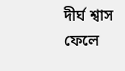দীর্ঘ শ্বাস ফেলে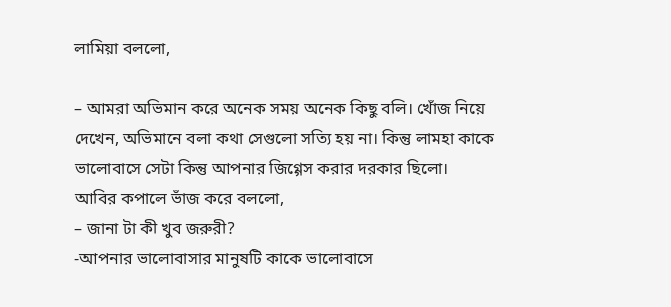লামিয়া বললো,

– আমরা অভিমান করে অনেক সময় অনেক কিছু বলি। খোঁজ নিয়ে দেখেন, অভিমানে বলা কথা সেগুলো সত্যি হয় না। কিন্তু লামহা কাকে ভালোবাসে সেটা কিন্তু আপনার জিগ্গেস করার দরকার ছিলো।
আবির কপালে ভাঁজ করে বললো,
– জানা টা কী খুব জরুরী?
-আপনার ভালোবাসার মানুষটি কাকে ভালোবাসে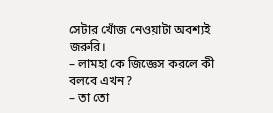সেটার খোঁজ নেওয়াটা অবশ্যই জরুরি।
– লামহা কে জিজ্ঞেস করলে কী বলবে এখন?
– তা তো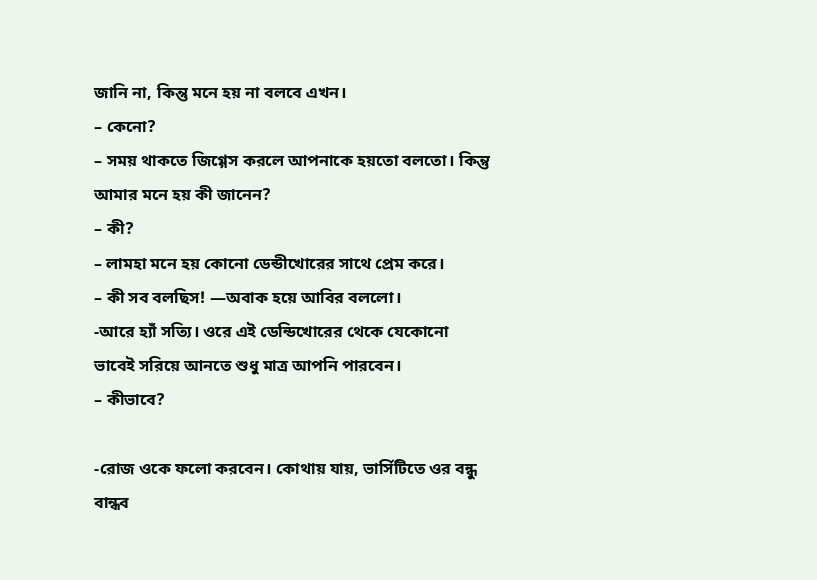জানি না, কিন্তু মনে হয় না বলবে এখন।
– কেনো?
– সময় থাকতে জিগ্গেস করলে আপনাকে হয়তো বলতো। কিন্তু আমার মনে হয় কী জানেন?
– কী?
– লামহা মনে হয় কোনো ডেন্ডীখোরের সাথে প্রেম করে।
– কী সব বলছিস! —অবাক হয়ে আবির বললো।
-আরে হ্যাঁ সত্যি। ওরে এই ডেন্ডিখোরের থেকে যেকোনো ভাবেই সরিয়ে আনতে শুধু মাত্র আপনি পারবেন।
– কীভাবে?

-রোজ ওকে ফলো করবেন। কোথায় যায়, ভার্সিটিতে ওর বন্ধু বান্ধব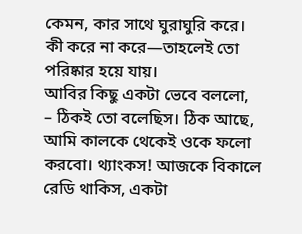কেমন, কার সাথে ঘুরাঘুরি করে। কী করে না করে—তাহলেই তো পরিষ্কার হয়ে যায়।
আবির কিছু একটা ভেবে বললো,
– ঠিকই তো বলেছিস। ঠিক আছে, আমি কালকে থেকেই ওকে ফলো করবো। থ্যাংকস! আজকে বিকালে রেডি থাকিস, একটা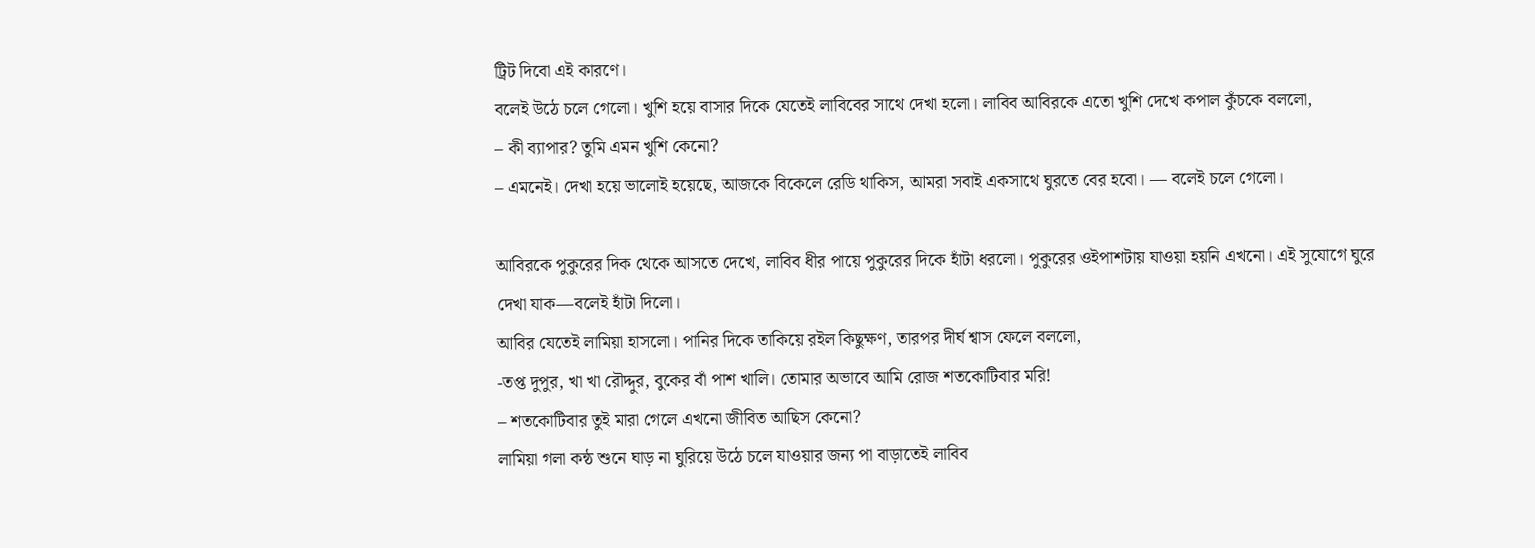ট্রিট দিবো এই কারণে।
বলেই উঠে চলে গেলো। খুশি হয়ে বাসার দিকে যেতেই লাবিবের সাথে দেখা হলো। লাবিব আবিরকে এতো খুশি দেখে কপাল কুঁচকে বললো,
– কী ব্যাপার? তুমি এমন খুশি কেনো?
– এমনেই। দেখা হয়ে ভালোই হয়েছে, আজকে বিকেলে রেডি থাকিস, আমরা সবাই একসাথে ঘুরতে বের হবো। — বলেই চলে গেলো।

আবিরকে পুকুরের দিক থেকে আসতে দেখে, লাবিব ধীর পায়ে পুকুরের দিকে হাঁটা ধরলো। পুকুরের ওইপাশটায় যাওয়া হয়নি এখনো। এই সুযোগে ঘুরে দেখা যাক—বলেই হাঁটা দিলো।
আবির যেতেই লামিয়া হাসলো। পানির দিকে তাকিয়ে রইল কিছুক্ষণ, তারপর দীর্ঘ শ্বাস ফেলে বললো,
-তপ্ত দুপুর, খা খা রৌদ্দুর, বুকের বাঁ পাশ খালি। তোমার অভাবে আমি রোজ শতকোটিবার মরি!
– শতকোটিবার তুই মারা গেলে এখনো জীবিত আছিস কেনো?
লামিয়া গলা কন্ঠ শুনে ঘাড় না ঘুরিয়ে উঠে চলে যাওয়ার জন্য পা বাড়াতেই লাবিব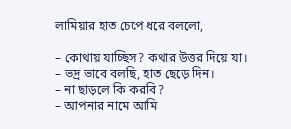লামিয়ার হাত চেপে ধরে বললো,

– কোথায় যাচ্ছিস? কথার উত্তর দিয়ে যা।
– ভদ্র ভাবে বলছি, হাত ছেড়ে দিন।
– না ছাড়লে কি করবি?
– আপনার নামে আমি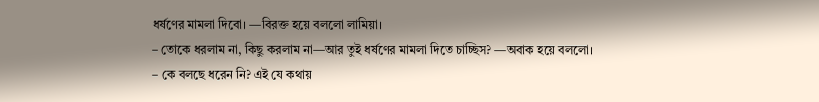ধর্ষণের মামলা দিবো। —বিরক্ত হয়ে বললো লামিয়া।
– তোকে ধরলাম না, কিছু করলাম না—আর তুই ধর্ষণের মামলা দিতে চাচ্ছিস? —অবাক হয়ে বললো।
– কে বলছে ধরেন নি? এই যে কথায়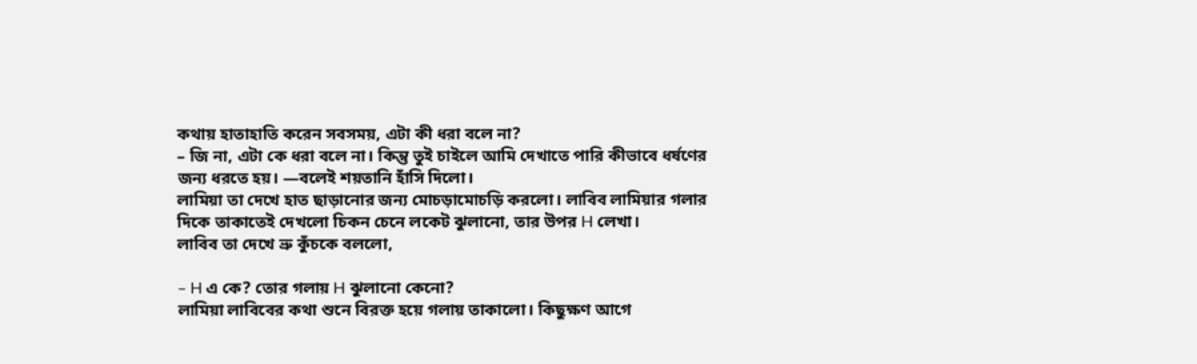কথায় হাতাহাতি করেন সবসময়, এটা কী ধরা বলে না?
– জি না, এটা কে ধরা বলে না। কিন্তু তুই চাইলে আমি দেখাতে পারি কীভাবে ধর্ষণের জন্য ধরতে হয়। —বলেই শয়তানি হাঁসি দিলো।
লামিয়া তা দেখে হাত ছাড়ানোর জন্য মোচড়ামোচড়ি করলো। লাবিব লামিয়ার গলার দিকে তাকাতেই দেখলো চিকন চেনে লকেট ঝুলানো, তার উপর H লেখা।
লাবিব তা দেখে ভ্রু কুঁচকে বললো,

– H এ কে? তোর গলায় H ঝুলানো কেনো?
লামিয়া লাবিবের কথা শুনে বিরক্ত হয়ে গলায় তাকালো। কিছুক্ষণ আগে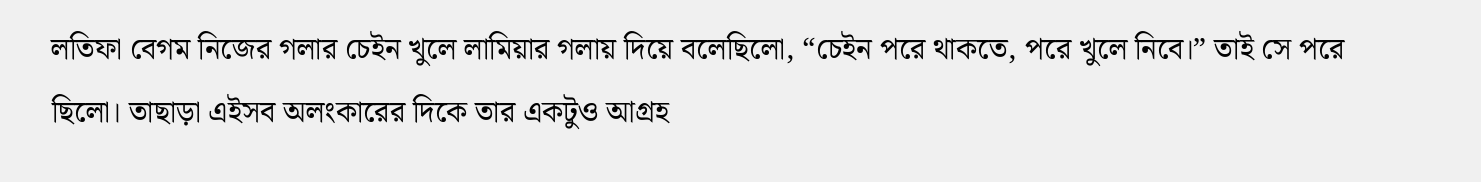লতিফা বেগম নিজের গলার চেইন খুলে লামিয়ার গলায় দিয়ে বলেছিলো, “চেইন পরে থাকতে, পরে খুলে নিবে।” তাই সে পরে ছিলো। তাছাড়া এইসব অলংকারের দিকে তার একটুও আগ্রহ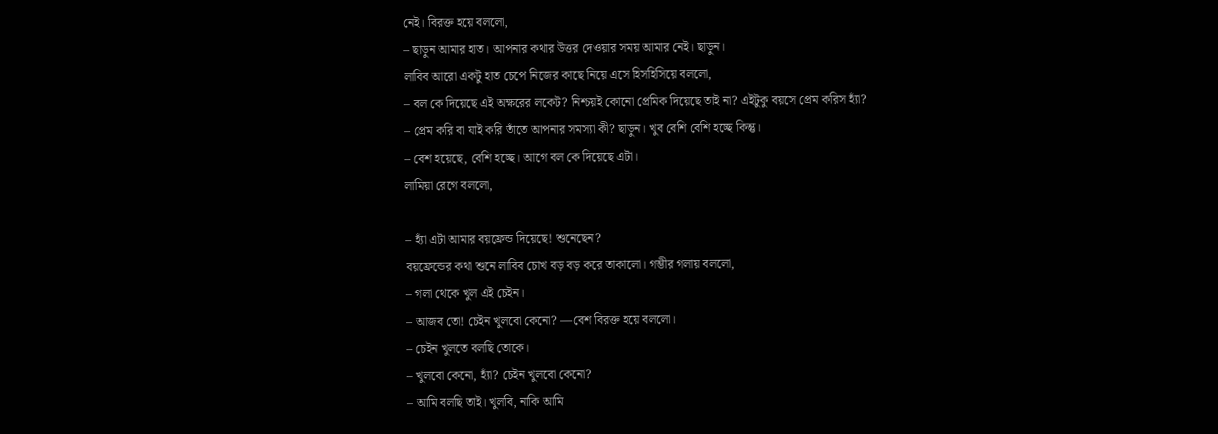নেই। বিরক্ত হয়ে বললো,
– ছাড়ুন আমার হাত। আপনার কথার উত্তর দেওয়ার সময় আমার নেই। ছাড়ুন।
লাবিব আরো একটু হাত চেপে নিজের কাছে নিয়ে এসে হিসহিসিয়ে বললো,
– বল কে দিয়েছে এই অক্ষরের লকেট? নিশ্চয়ই কোনো প্রেমিক দিয়েছে তাই না? এইটুকু বয়সে প্রেম করিস হ্যাঁ?
– প্রেম করি বা যাই করি তাঁতে আপনার সমস্যা কী? ছাড়ুন। খুব বেশি বেশি হচ্ছে কিন্তু।
– বেশ হয়েছে, বেশি হচ্ছে। আগে বল কে দিয়েছে এটা।
লামিয়া রেগে বললো,

– হ্যাঁ এটা আমার বয়ফ্রেন্ড দিয়েছে! শুনেছেন?
বয়ফ্রেন্ডের কথা শুনে লাবিব চোখ বড় বড় করে তাকালো। গম্ভীর গলায় বললো,
– গলা থেকে খুল এই চেইন।
– আজব তো! চেইন খুলবো কেনো? —বেশ বিরক্ত হয়ে বললো।
– চেইন খুলতে বলছি তোকে।
– খুলবো কেনো, হ্যাঁ? চেইন খুলবো কেনো?
– আমি বলছি তাই। খুলবি, নাকি আমি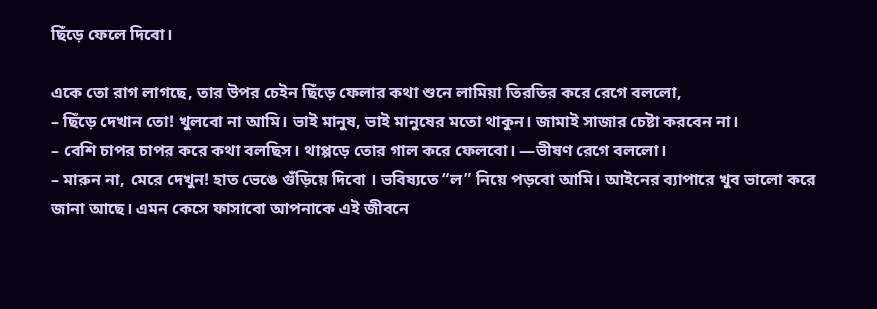ছিঁড়ে ফেলে দিবো।

একে তো রাগ লাগছে, তার উপর চেইন ছিঁড়ে ফেলার কথা শুনে লামিয়া তিরতির করে রেগে বললো,
– ছিঁড়ে দেখান তো! খুলবো না আমি। ভাই মানুষ, ভাই মানুষের মতো থাকুন। জামাই সাজার চেষ্টা করবেন না।
– বেশি চাপর চাপর করে কথা বলছিস। থাপ্পড়ে তোর গাল করে ফেলবো। —ভীষণ রেগে বললো।
– মারুন না, মেরে দেখুন! হাত ভেঙে গুঁড়িয়ে দিবো । ভবিষ্যতে “ল” নিয়ে পড়বো আমি। আইনের ব্যাপারে খুব ভালো করে জানা আছে। এমন কেসে ফাসাবো আপনাকে এই জীবনে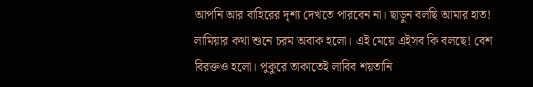আপনি আর বাহিরের দৃশ্য দেখতে পারবেন না। ছাড়ুন বলছি আমার হাত!
লামিয়ার কথা শুনে চরম অবাক হলো। এই মেয়ে এইসব কি বলছে! বেশ বিরক্তও হলো। পুকুরে তাকাতেই লাবিব শয়তানি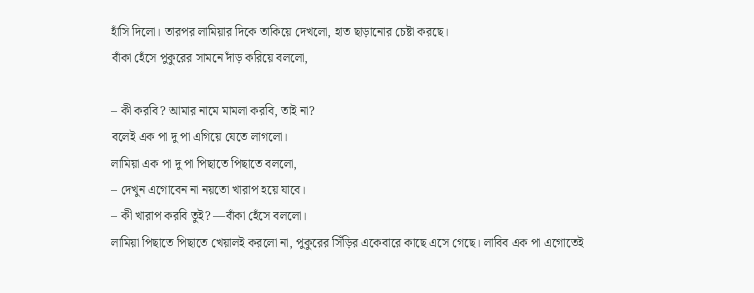হাঁসি দিলো। তারপর লামিয়ার দিকে তাকিয়ে দেখলো, হাত ছাড়ানোর চেষ্টা করছে।
বাঁকা হেঁসে পুকুরের সামনে দাঁড় করিয়ে বললো,

– কী করবি? আমার নামে মামলা করবি, তাই না?
বলেই এক পা দু পা এগিয়ে যেতে লাগলো।
লামিয়া এক পা দু পা পিছাতে পিছাতে বললো,
– দেখুন এগোবেন না নয়তো খারাপ হয়ে যাবে।
– কী খারাপ করবি তুই? —বাঁকা হেঁসে বললো।
লামিয়া পিছাতে পিছাতে খেয়ালই করলো না, পুকুরের সিঁড়ির একেবারে কাছে এসে গেছে। লাবিব এক পা এগোতেই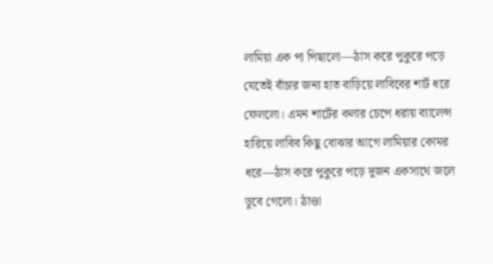লামিয়া এক পা পিছালো—ঠাস করে পুকুরে পড়ে যেতেই বাঁচার জন্য হাত বাড়িয়ে লাবিবের শার্ট ধরে ফেললো। এমন শার্টের কলার চেপে ধরায় ব্যালেন্স হারিয়ে লাবিব কিছু বোঝার আগে লামিয়ার কোমর ধরে—ঠাস করে পুকুরে পড়ে দুজন একসাথে জলে ডুবে গেলো। ঠাণ্ডা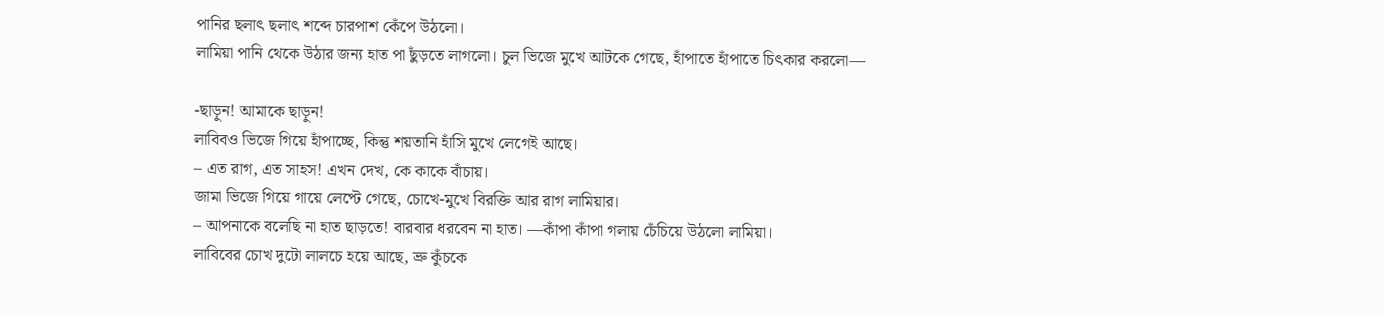পানির ছলাৎ ছলাৎ শব্দে চারপাশ কেঁপে উঠলো।
লামিয়া পানি থেকে উঠার জন্য হাত পা ছুঁড়তে লাগলো। চুল ভিজে মুখে আটকে গেছে, হাঁপাতে হাঁপাতে চিৎকার করলো—

-ছাড়ুন! আমাকে ছাড়ুন!
লাবিবও ভিজে গিয়ে হাঁপাচ্ছে, কিন্তু শয়তানি হাঁসি মুখে লেগেই আছে।
– এত রাগ, এত সাহস! এখন দেখ, কে কাকে বাঁচায়।
জামা ভিজে গিয়ে গায়ে লেপ্টে গেছে, চোখে-মুখে বিরক্তি আর রাগ লামিয়ার।
– আপনাকে বলেছি না হাত ছাড়তে! বারবার ধরবেন না হাত। —কাঁপা কাঁপা গলায় চেঁচিয়ে উঠলো লামিয়া।
লাবিবের চোখ দুটো লালচে হয়ে আছে, ভ্রু কুঁচকে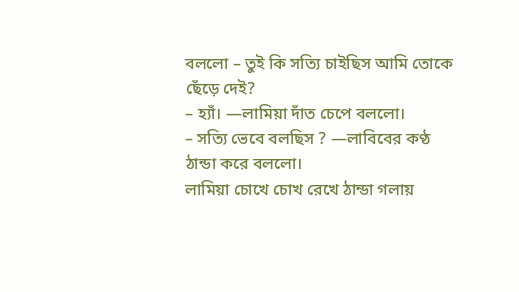বললো – তুই কি সত্যি চাইছিস আমি তোকে ছেঁড়ে দেই?
– হ্যাঁ। —লামিয়া দাঁত চেপে বললো।
– সত্যি ভেবে বলছিস ? —লাবিবের কণ্ঠ ঠান্ডা করে বললো।
লামিয়া চোখে চোখ রেখে ঠান্ডা গলায়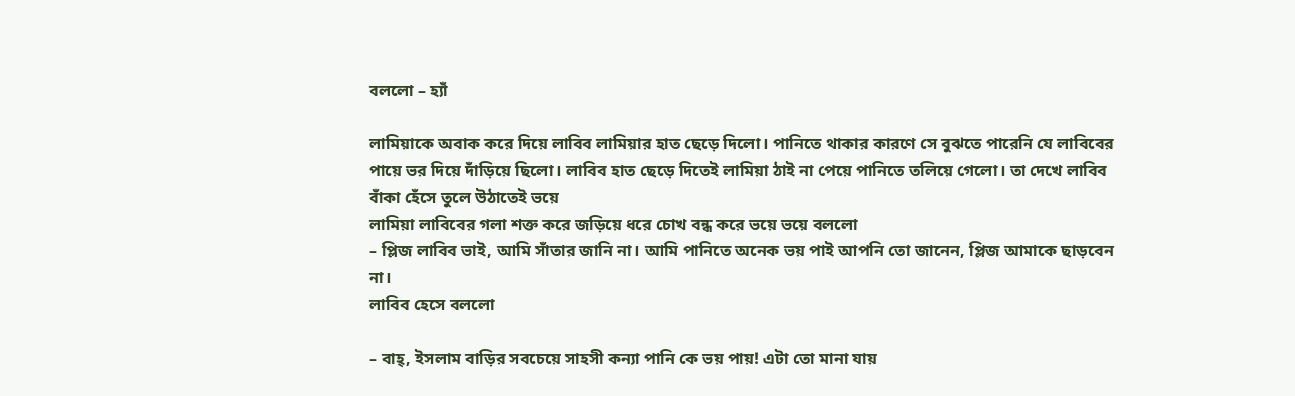বললো – হ্যাঁ

লামিয়াকে অবাক করে দিয়ে লাবিব লামিয়ার হাত ছেড়ে দিলো। পানিতে থাকার কারণে সে বুঝতে পারেনি যে লাবিবের পায়ে ভর দিয়ে দাঁড়িয়ে ছিলো। লাবিব হাত ছেড়ে দিতেই লামিয়া ঠাই না পেয়ে পানিতে তলিয়ে গেলো। তা দেখে লাবিব বাঁকা হেঁসে তুলে উঠাতেই ভয়ে
লামিয়া লাবিবের গলা শক্ত করে জড়িয়ে ধরে চোখ বন্ধ করে ভয়ে ভয়ে বললো
– প্লিজ লাবিব ভাই, আমি সাঁতার জানি না। আমি পানিতে অনেক ভয় পাই আপনি তো জানেন, প্লিজ আমাকে ছাড়বেন না।
লাবিব হেসে বললো

– বাহ্, ইসলাম বাড়ির সবচেয়ে সাহসী কন্যা পানি কে ভয় পায়! এটা তো মানা যায়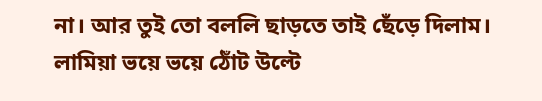না। আর তুই তো বললি ছাড়তে তাই ছেঁড়ে দিলাম।
লামিয়া ভয়ে ভয়ে ঠোঁট উল্টে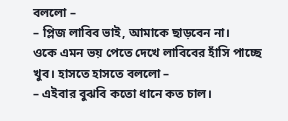বললো –
– প্লিজ লাবিব ভাই, আমাকে ছাড়বেন না।
ওকে এমন ভয় পেতে দেখে লাবিবের হাঁসি পাচ্ছে খুব। হাসতে হাসতে বললো –
– এইবার বুঝবি কতো ধানে কত চাল।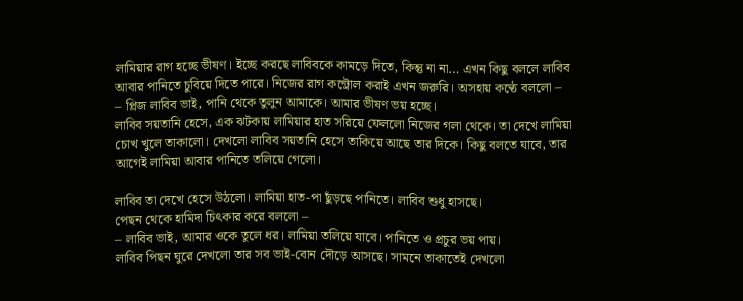লামিয়ার রাগ হচ্ছে ভীষণ। ইচ্ছে করছে লাবিবকে কামড়ে দিতে, কিন্তু না না… এখন কিছু বললে লাবিব আবার পানিতে চুবিয়ে দিতে পারে। নিজের রাগ কন্ট্রোল করাই এখন জরুরি। অসহায় কণ্ঠে বললো –
– প্লিজ লাবিব ভাই, পানি থেকে তুলুন আমাকে। আমার ভীষণ ভয় হচ্ছে।
লাবিব সয়তানি হেসে, এক ঝটকায় লামিয়ার হাত সরিয়ে ফেললো নিজের গলা থেকে। তা দেখে লামিয়া চোখ খুলে তাকালো। দেখলো লাবিব সয়তানি হেসে তাকিয়ে আছে তার দিকে। কিছু বলতে যাবে, তার আগেই লামিয়া আবার পানিতে তলিয়ে গেলো।

লাবিব তা দেখে হেসে উঠলো। লামিয়া হাত-পা ছুঁড়ছে পানিতে। লাবিব শুধু হাসছে।
পেছন থেকে হামিদা চিৎকার করে বললো –
– লাবিব ভাই, আমার ওকে তুলে ধর। লামিয়া তলিয়ে যাবে। পানিতে ও প্রচুর ভয় পায়।
লাবিব পিছন ঘুরে দেখলো তার সব ভাই-বোন দৌড়ে আসছে। সামনে তাকাতেই দেখলো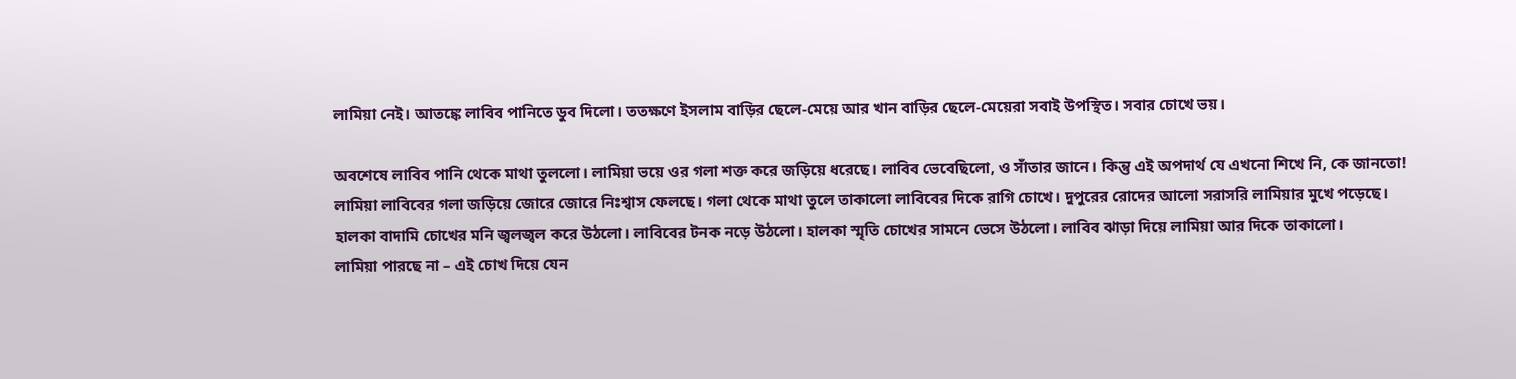লামিয়া নেই। আতঙ্কে লাবিব পানিতে ডুব দিলো। ততক্ষণে ইসলাম বাড়ির ছেলে-মেয়ে আর খান বাড়ির ছেলে-মেয়েরা সবাই উপস্থিত। সবার চোখে ভয়।

অবশেষে লাবিব পানি থেকে মাথা তুললো। লামিয়া ভয়ে ওর গলা শক্ত করে জড়িয়ে ধরেছে। লাবিব ভেবেছিলো, ও সাঁতার জানে। কিন্তু এই অপদার্থ যে এখনো শিখে নি, কে জানতো!
লামিয়া লাবিবের গলা জড়িয়ে জোরে জোরে নিঃশ্বাস ফেলছে। গলা থেকে মাথা তুলে তাকালো লাবিবের দিকে রাগি চোখে। দুপুরের রোদের আলো সরাসরি লামিয়ার মুখে পড়েছে। হালকা বাদামি চোখের মনি জ্বলজ্বল করে উঠলো। লাবিবের টনক নড়ে উঠলো। হালকা স্মৃতি চোখের সামনে ভেসে উঠলো। লাবিব ঝাড়া দিয়ে লামিয়া আর দিকে তাকালো।
লামিয়া পারছে না – এই চোখ দিয়ে যেন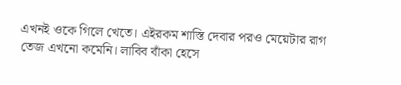এখনই ওকে গিলে খেতে। এইরকম শাস্তি দেবার পরও মেয়েটার রাগ তেজ এখনো কমেনি। লাবিব বাঁকা হেসে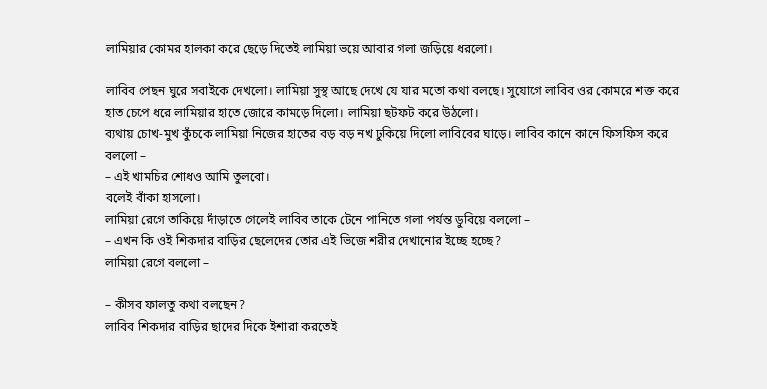লামিয়ার কোমর হালকা করে ছেড়ে দিতেই লামিয়া ভয়ে আবার গলা জড়িয়ে ধরলো।

লাবিব পেছন ঘুরে সবাইকে দেখলো। লামিয়া সুস্থ আছে দেখে যে যার মতো কথা বলছে। সুযোগে লাবিব ওর কোমরে শক্ত করে হাত চেপে ধরে লামিয়ার হাতে জোরে কামড়ে দিলো। লামিয়া ছটফট করে উঠলো।
ব্যথায় চোখ-মুখ কুঁচকে লামিয়া নিজের হাতের বড় বড় নখ ঢুকিয়ে দিলো লাবিবের ঘাড়ে। লাবিব কানে কানে ফিসফিস করে বললো –
– এই খামচির শোধও আমি তুলবো।
বলেই বাঁকা হাসলো।
লামিয়া রেগে তাকিয়ে দাঁড়াতে গেলেই লাবিব তাকে টেনে পানিতে গলা পর্যন্ত ডুবিয়ে বললো –
– এখন কি ওই শিকদার বাড়ির ছেলেদের তোর এই ভিজে শরীর দেখানোর ইচ্ছে হচ্ছে?
লামিয়া রেগে বললো –

– কীসব ফালতু কথা বলছেন?
লাবিব শিকদার বাড়ির ছাদের দিকে ইশারা করতেই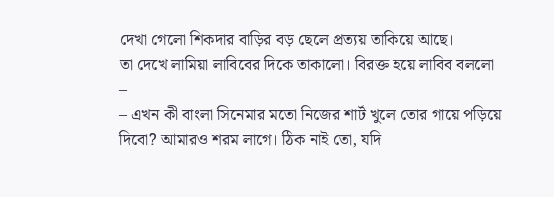দেখা গেলো শিকদার বাড়ির বড় ছেলে প্রত্যয় তাকিয়ে আছে।
তা দেখে লামিয়া লাবিবের দিকে তাকালো। বিরক্ত হয়ে লাবিব বললো –
– এখন কী বাংলা সিনেমার মতো নিজের শার্ট খুলে তোর গায়ে পড়িয়ে দিবো? আমারও শরম লাগে। ঠিক নাই তো, যদি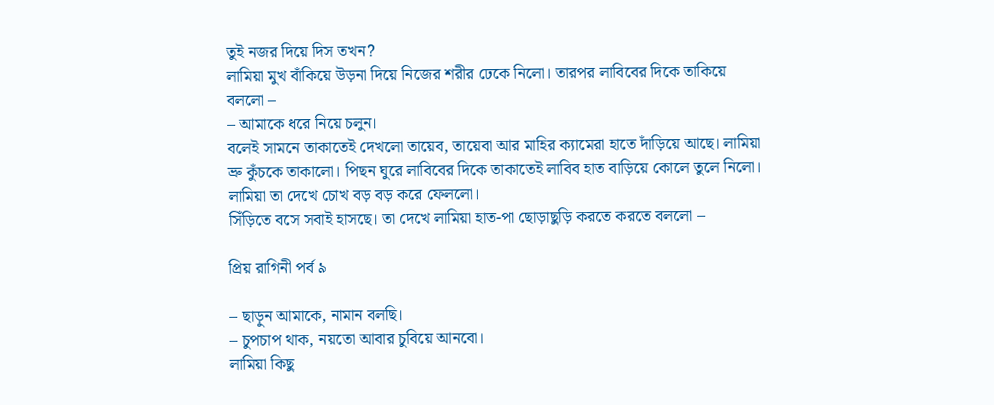তুই নজর দিয়ে দিস তখন?
লামিয়া মুখ বাঁকিয়ে উড়না দিয়ে নিজের শরীর ঢেকে নিলো। তারপর লাবিবের দিকে তাকিয়ে বললো –
– আমাকে ধরে নিয়ে চলুন।
বলেই সামনে তাকাতেই দেখলো তায়েব, তায়েবা আর মাহির ক্যামেরা হাতে দাঁড়িয়ে আছে। লামিয়া ভ্রু কুঁচকে তাকালো। পিছন ঘুরে লাবিবের দিকে তাকাতেই লাবিব হাত বাড়িয়ে কোলে তুলে নিলো।
লামিয়া তা দেখে চোখ বড় বড় করে ফেললো।
সিঁড়িতে বসে সবাই হাসছে। তা দেখে লামিয়া হাত-পা ছোড়াছুড়ি করতে করতে বললো –

প্রিয় রাগিনী পর্ব ৯

– ছাড়ুন আমাকে, নামান বলছি।
– চুপচাপ থাক, নয়তো আবার চুবিয়ে আনবো।
লামিয়া কিছু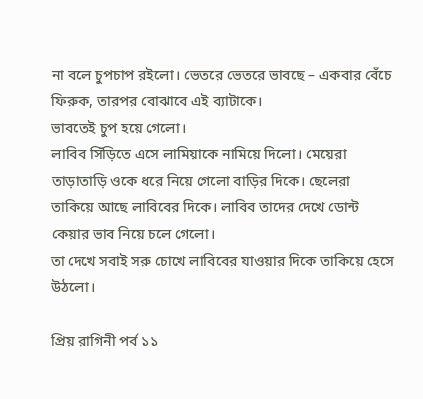না বলে চুপচাপ রইলো। ভেতরে ভেতরে ভাবছে – একবার বেঁচে ফিরুক, তারপর বোঝাবে এই ব্যাটাকে।
ভাবতেই চুপ হয়ে গেলো।
লাবিব সিঁড়িতে এসে লামিয়াকে নামিয়ে দিলো। মেয়েরা তাড়াতাড়ি ওকে ধরে নিয়ে গেলো বাড়ির দিকে। ছেলেরা তাকিয়ে আছে লাবিবের দিকে। লাবিব তাদের দেখে ডোন্ট কেয়ার ভাব নিয়ে চলে গেলো।
তা দেখে সবাই সরু চোখে লাবিবের যাওয়ার দিকে তাকিয়ে হেসে উঠলো।

প্রিয় রাগিনী পর্ব ১১